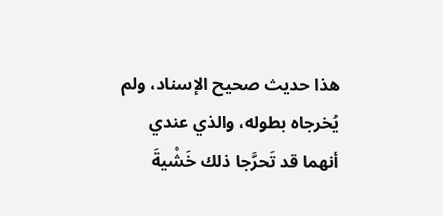هذا حديث صحيح الإسناد، ولم يُخرجاه بطوله، والذي عندي أنهما قد تَحرَّجا ذلك خَشْيةَ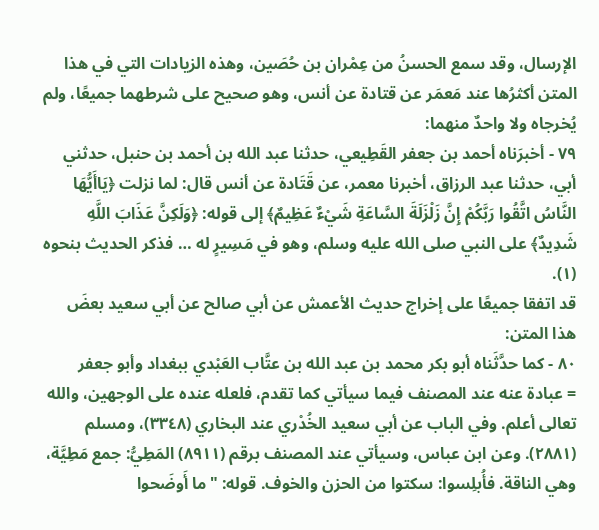الإرسال، وقد سمع الحسنُ من عِمْران بن حُصَين، وهذه الزيادات التي في هذا المتن أكثرُها عند مَعمَر عن قتادة عن أنس، وهو صحيح على شرطهما جميعًا، ولم يُخرجاه ولا واحدٌ منهما:
٧٩ - أخبرَناه أحمد بن جعفر القَطِيعي، حدثنا عبد الله بن أحمد بن حنبل، حدثني أبي، حدثنا عبد الرزاق، أخبرنا معمر، عن قَتَادة عن أنس قال: لما نزلت ﴿يَاأَيُّهَا النَّاسُ اتَّقُوا رَبَّكُمْ إِنَّ زَلْزَلَةَ السَّاعَةِ شَيْءٌ عَظِيمٌ﴾ إلى قوله: ﴿وَلَكِنَّ عَذَابَ اللَّهِ شَدِيدٌ﴾ على النبي صلى الله عليه وسلم، وهو في مَسِيرٍ له … فذكر الحديث بنحوه (١).
قد اتفقا جميعًا على إخراج حديث الأعمش عن أبي صالح عن أبي سعيد بعضَ هذا المتن:
٨٠ - كما حدَّثَناه أبو بكر محمد بن عبد الله بن عتَّاب العَبْدي ببغداد وأبو جعفر
= عبادة عنه عند المصنف فيما سيأتي كما تقدم، فلعله عنده على الوجهين، والله تعالى أعلم. وفي الباب عن أبي سعيد الخُدْري عند البخاري (٣٣٤٨)، ومسلم (٢٨٨١). وعن ابن عباس، وسيأتي عند المصنف برقم (٨٩١١) المَطِيُّ: جمع مَطِيَّة، وهي الناقة. فأُبلِسوا: سكتوا من الحزن والخوف. قوله: "ما أَوضَحوا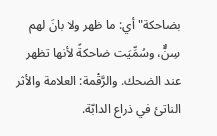بضاحكة" أي: ما ظهر ولا بانَ لهم سِنٌّ، وسُمِّيَت ضاحكةً لأنها تظهر عند الضحك. والرَّقْمة: العلامة والأثر الناتئ في ذراع الدابّة.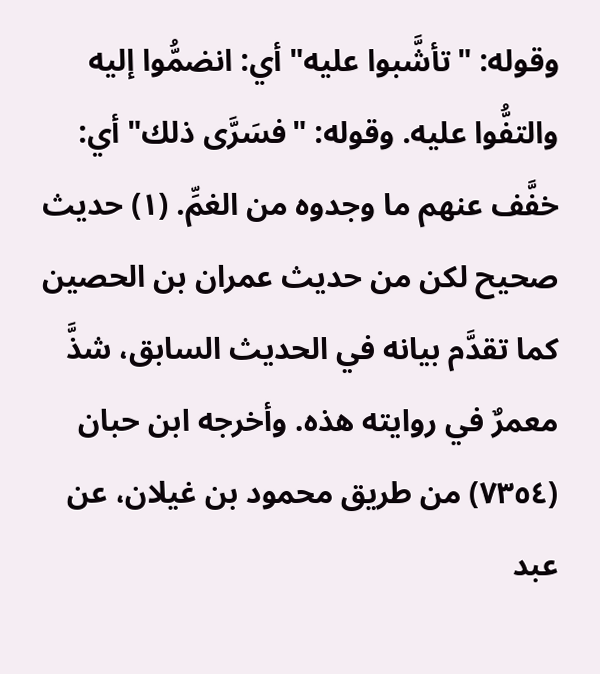وقوله: "تأشَّبوا عليه" أي: انضمُّوا إليه والتفُّوا عليه. وقوله: "فسَرَّى ذلك" أي: خفَّف عنهم ما وجدوه من الغمِّ. (١) حديث صحيح لكن من حديث عمران بن الحصين كما تقدَّم بيانه في الحديث السابق، شذَّ معمرٌ في روايته هذه. وأخرجه ابن حبان (٧٣٥٤) من طريق محمود بن غيلان، عن عبد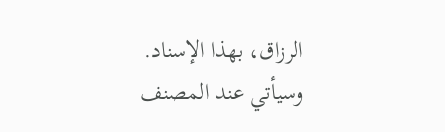الرزاق، بهذا الإسناد. وسيأتي عند المصنف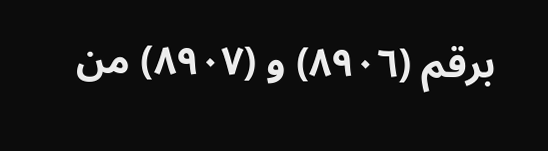برقم (٨٩٠٦) و (٨٩٠٧) من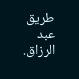طريق عبد الرزاق.